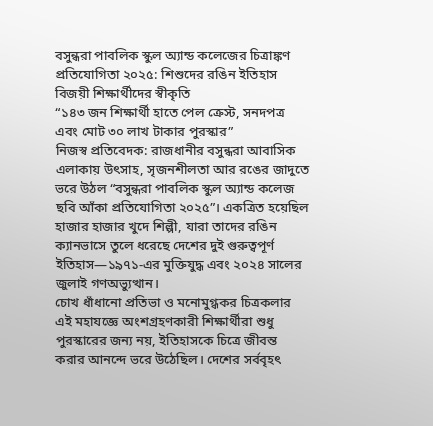বসুন্ধরা পাবলিক স্কুল অ্যান্ড কলেজের চিত্রাঙ্কণ প্রতিযোগিতা ২০২৫: শিশুদের রঙিন ইতিহাস
বিজয়ী শিক্ষার্থীদের স্বীকৃতি
“১৪৩ জন শিক্ষার্থী হাতে পেল ক্রেস্ট, সনদপত্র এবং মোট ৩০ লাখ টাকার পুরস্কার”
নিজস্ব প্রতিবেদক: রাজধানীর বসুন্ধরা আবাসিক এলাকায় উৎসাহ, সৃজনশীলতা আর রঙের জাদুতে ভরে উঠল “বসুন্ধরা পাবলিক স্কুল অ্যান্ড কলেজ ছবি আঁকা প্রতিযোগিতা ২০২৫”। একত্রিত হয়েছিল হাজার হাজার খুদে শিল্পী, যারা তাদের রঙিন ক্যানভাসে তুলে ধরেছে দেশের দুই গুরুত্বপূর্ণ ইতিহাস—১৯৭১-এর মুক্তিযুদ্ধ এবং ২০২৪ সালের জুলাই গণঅভ্যুত্থান।
চোখ ধাঁধানো প্রতিভা ও মনোমুগ্ধকর চিত্রকলার এই মহাযজ্ঞে অংশগ্রহণকারী শিক্ষার্থীরা শুধু পুরস্কারের জন্য নয়, ইতিহাসকে চিত্রে জীবন্ত করার আনন্দে ভরে উঠেছিল। দেশের সর্ববৃহৎ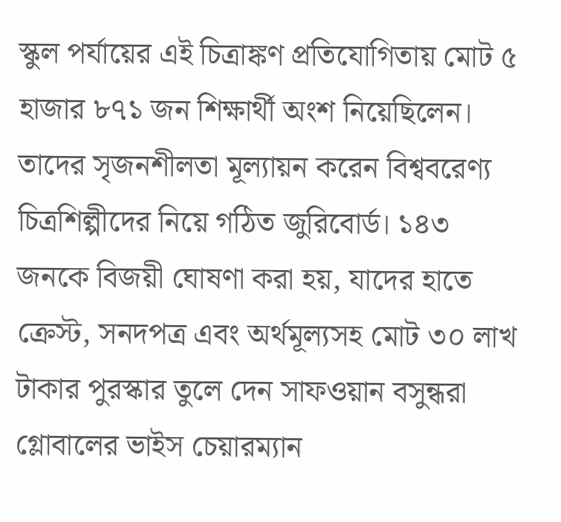স্কুল পর্যায়ের এই চিত্রাঙ্কণ প্রতিযোগিতায় মোট ৫ হাজার ৮৭১ জন শিক্ষার্থী অংশ নিয়েছিলেন। তাদের সৃজনশীলতা মূল্যায়ন করেন বিশ্ববরেণ্য চিত্রশিল্পীদের নিয়ে গঠিত জুরিবোর্ড। ১৪৩ জনকে বিজয়ী ঘোষণা করা হয়, যাদের হাতে ক্রেস্ট, সনদপত্র এবং অর্থমূল্যসহ মোট ৩০ লাখ টাকার পুরস্কার তুলে দেন সাফওয়ান বসুন্ধরা গ্লোবালের ভাইস চেয়ারম্যান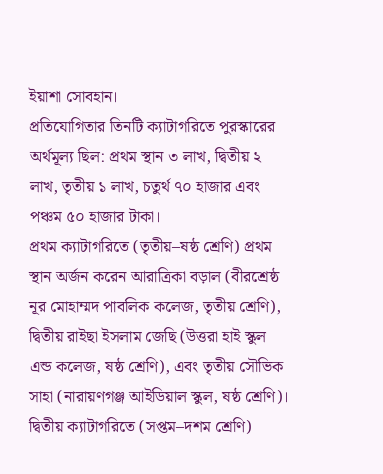ইয়াশা সোবহান।
প্রতিযোগিতার তিনটি ক্যাটাগরিতে পুরস্কারের অর্থমূল্য ছিল: প্রথম স্থান ৩ লাখ, দ্বিতীয় ২ লাখ, তৃতীয় ১ লাখ, চতুর্থ ৭০ হাজার এবং পঞ্চম ৫০ হাজার টাকা।
প্রথম ক্যাটাগরিতে (তৃতীয়–ষষ্ঠ শ্রেণি) প্রথম স্থান অর্জন করেন আরাত্রিকা বড়াল (বীরশ্রেষ্ঠ নূর মোহাম্মদ পাবলিক কলেজ, তৃতীয় শ্রেণি), দ্বিতীয় রাইছা ইসলাম জেছি (উত্তরা হাই স্কুল এন্ড কলেজ, ষষ্ঠ শ্রেণি), এবং তৃতীয় সৌভিক সাহা (নারায়ণগঞ্জ আইডিয়াল স্কুল, ষষ্ঠ শ্রেণি)। দ্বিতীয় ক্যাটাগরিতে (সপ্তম–দশম শ্রেণি)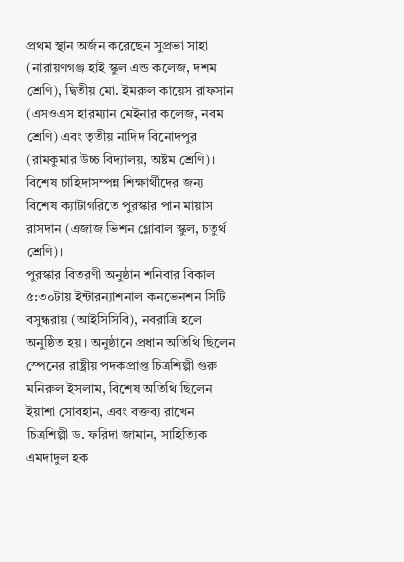প্রথম স্থান অর্জন করেছেন সুপ্রভা সাহা (নারায়ণগঞ্জ হাই স্কুল এন্ড কলেজ, দশম শ্রেণি), দ্বিতীয় মো. ইমরুল কায়েস রাফসান (এসওএস হারম্যান মেইনার কলেজ, নবম শ্রেণি) এবং তৃতীয় নাদিদ বিনোদপুর (রামকুমার উচ্চ বিদ্যালয়, অষ্টম শ্রেণি)। বিশেষ চাহিদাসম্পন্ন শিক্ষার্থীদের জন্য বিশেষ ক্যাটাগরিতে পুরস্কার পান মায়াস রাসদান (এজাজ ভিশন গ্লোবাল স্কুল, চতুর্থ শ্রেণি)।
পুরস্কার বিতরণী অনুষ্ঠান শনিবার বিকাল ৫:৩০টায় ইন্টারন্যাশনাল কনভেনশন সিটি বসুন্ধরায় (আইসিসিবি), নবরাত্রি হলে অনুষ্ঠিত হয়। অনুষ্ঠানে প্রধান অতিথি ছিলেন স্পেনের রাষ্ট্রীয় পদকপ্রাপ্ত চিত্রশিল্পী গুরু মনিরুল ইসলাম, বিশেষ অতিথি ছিলেন ইয়াশা সোবহান, এবং বক্তব্য রাখেন চিত্রশিল্পী ড. ফরিদা জামান, সাহিত্যিক এমদাদুল হক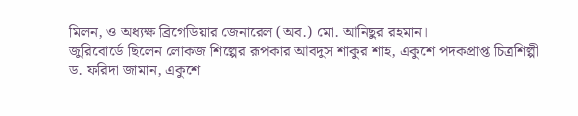মিলন, ও অধ্যক্ষ ব্রিগেডিয়ার জেনারেল (অব.) মো. আনিছুর রহমান।
জুরিবোর্ডে ছিলেন লোকজ শিল্পের রূপকার আবদুস শাকুর শাহ, একুশে পদকপ্রাপ্ত চিত্রশিল্পী ড. ফরিদা জামান, একুশে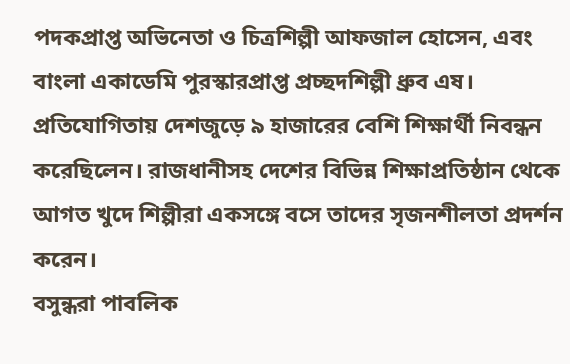পদকপ্রাপ্ত অভিনেতা ও চিত্রশিল্পী আফজাল হোসেন, এবং বাংলা একাডেমি পুরস্কারপ্রাপ্ত প্রচ্ছদশিল্পী ধ্রুব এষ।
প্রতিযোগিতায় দেশজুড়ে ৯ হাজারের বেশি শিক্ষার্থী নিবন্ধন করেছিলেন। রাজধানীসহ দেশের বিভিন্ন শিক্ষাপ্রতিষ্ঠান থেকে আগত খুদে শিল্পীরা একসঙ্গে বসে তাদের সৃজনশীলতা প্রদর্শন করেন।
বসুন্ধরা পাবলিক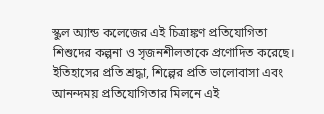স্কুল অ্যান্ড কলেজের এই চিত্রাঙ্কণ প্রতিযোগিতা শিশুদের কল্পনা ও সৃজনশীলতাকে প্রণোদিত করেছে। ইতিহাসের প্রতি শ্রদ্ধা, শিল্পের প্রতি ভালোবাসা এবং আনন্দময় প্রতিযোগিতার মিলনে এই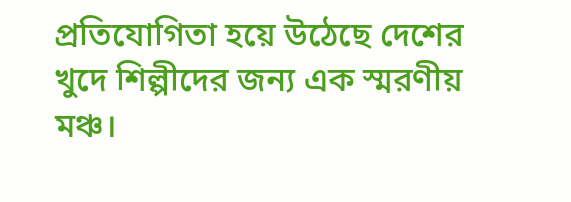প্রতিযোগিতা হয়ে উঠেছে দেশের খুদে শিল্পীদের জন্য এক স্মরণীয় মঞ্চ।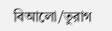বিআলো/তুরাগ